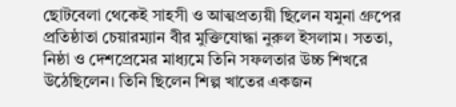ছোটবেলা থেকেই সাহসী ও আত্মপ্রত্যয়ী ছিলেন যমুনা গ্রুপের প্রতিষ্ঠাতা চেয়ারম্যান বীর মুক্তিযোদ্ধা নুরুল ইসলাম। সততা, নিষ্ঠা ও দেশপ্রেমের মাধ্যমে তিনি সফলতার উচ্চ শিখরে উঠেছিলেন। তিনি ছিলেন শিল্প খাতের একজন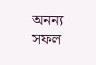অনন্য সফল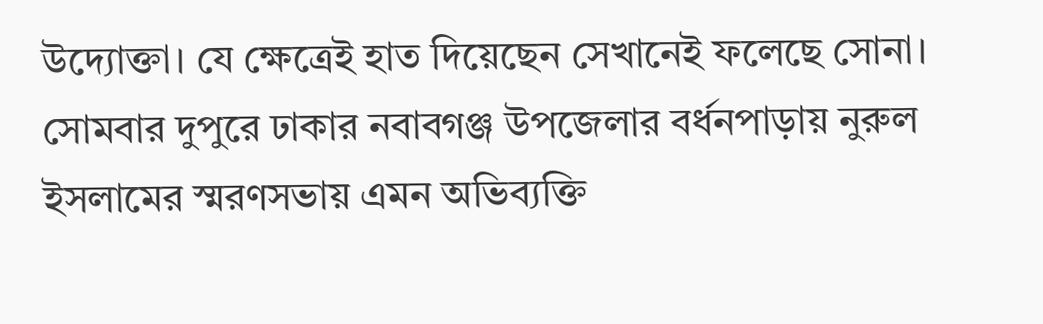উদ্যোক্তা। যে ক্ষেত্রেই হাত দিয়েছেন সেখানেই ফলেছে সোনা। সোমবার দুপুরে ঢাকার নবাবগঞ্জ উপজেলার বর্ধনপাড়ায় নুরুল ইসলামের স্মরণসভায় এমন অভিব্যক্তি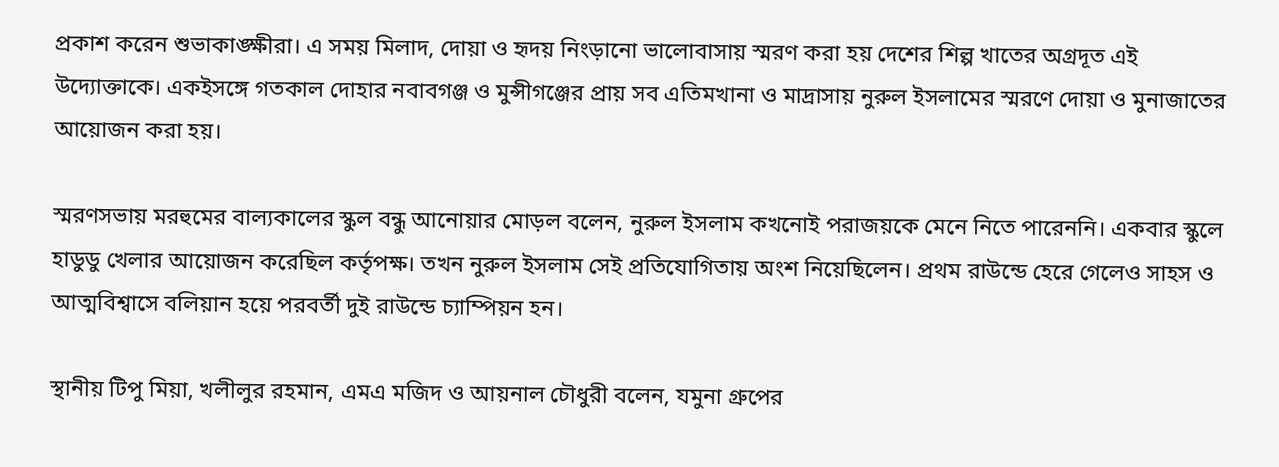প্রকাশ করেন শুভাকাঙ্ক্ষীরা। এ সময় মিলাদ, দোয়া ও হৃদয় নিংড়ানো ভালোবাসায় স্মরণ করা হয় দেশের শিল্প খাতের অগ্রদূত এই উদ্যোক্তাকে। একইসঙ্গে গতকাল দোহার নবাবগঞ্জ ও মুন্সীগঞ্জের প্রায় সব এতিমখানা ও মাদ্রাসায় নুরুল ইসলামের স্মরণে দোয়া ও মুনাজাতের আয়োজন করা হয়।

স্মরণসভায় মরহুমের বাল্যকালের স্কুল বন্ধু আনোয়ার মোড়ল বলেন, নুরুল ইসলাম কখনোই পরাজয়কে মেনে নিতে পারেননি। একবার স্কুলে হাডুডু খেলার আয়োজন করেছিল কর্তৃপক্ষ। তখন নুরুল ইসলাম সেই প্রতিযোগিতায় অংশ নিয়েছিলেন। প্রথম রাউন্ডে হেরে গেলেও সাহস ও আত্মবিশ্বাসে বলিয়ান হয়ে পরবর্তী দুই রাউন্ডে চ্যাম্পিয়ন হন।

স্থানীয় টিপু মিয়া, খলীলুর রহমান, এমএ মজিদ ও আয়নাল চৌধুরী বলেন, যমুনা গ্রুপের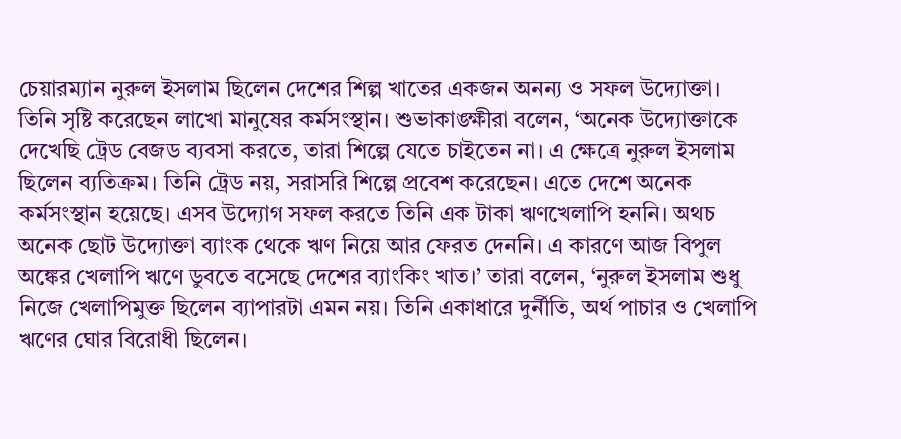চেয়ারম্যান নুরুল ইসলাম ছিলেন দেশের শিল্প খাতের একজন অনন্য ও সফল উদ্যোক্তা। তিনি সৃষ্টি করেছেন লাখো মানুষের কর্মসংস্থান। শুভাকাঙ্ক্ষীরা বলেন, ‘অনেক উদ্যোক্তাকে দেখেছি ট্রেড বেজড ব্যবসা করতে, তারা শিল্পে যেতে চাইতেন না। এ ক্ষেত্রে নুরুল ইসলাম ছিলেন ব্যতিক্রম। তিনি ট্রেড নয়, সরাসরি শিল্পে প্রবেশ করেছেন। এতে দেশে অনেক কর্মসংস্থান হয়েছে। এসব উদ্যোগ সফল করতে তিনি এক টাকা ঋণখেলাপি হননি। অথচ অনেক ছোট উদ্যোক্তা ব্যাংক থেকে ঋণ নিয়ে আর ফেরত দেননি। এ কারণে আজ বিপুল অঙ্কের খেলাপি ঋণে ডুবতে বসেছে দেশের ব্যাংকিং খাত।’ তারা বলেন, ‘নুরুল ইসলাম শুধু নিজে খেলাপিমুক্ত ছিলেন ব্যাপারটা এমন নয়। তিনি একাধারে দুর্নীতি, অর্থ পাচার ও খেলাপি ঋণের ঘোর বিরোধী ছিলেন।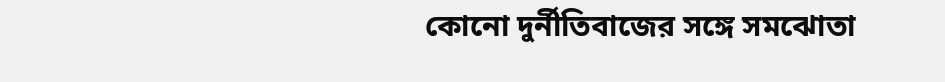কোনো দুর্নীতিবাজের সঙ্গে সমঝোতা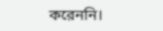করেননি।